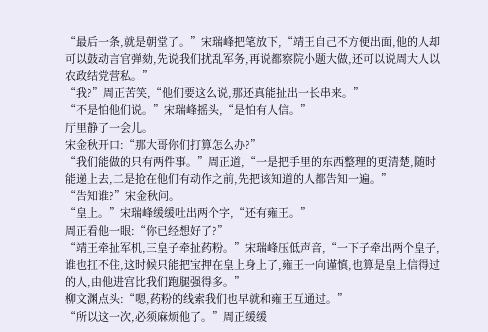“最后一条,就是朝堂了。”宋瑞峰把笔放下,“靖王自己不方便出面,他的人却可以鼓动言官弹劾,先说我们扰乱军务,再说都察院小题大做,还可以说周大人以农政结党营私。”
“我?”周正苦笑,“他们要这么说,那还真能扯出一长串来。”
“不是怕他们说。”宋瑞峰摇头,“是怕有人信。”
厅里静了一会儿。
宋金秋开口:“那大哥你们打算怎么办?”
“我们能做的只有两件事。”周正道,“一是把手里的东西整理的更清楚,随时能递上去,二是抢在他们有动作之前,先把该知道的人都告知一遍。”
“告知谁?”宋金秋问。
“皇上。”宋瑞峰缓缓吐出两个字,“还有雍王。”
周正看他一眼:“你已经想好了?”
“靖王牵扯军机,三皇子牵扯药粉。”宋瑞峰压低声音,“一下子牵出两个皇子,谁也扛不住,这时候只能把宝押在皇上身上了,雍王一向谨慎,也算是皇上信得过的人,由他进宫比我们跑腿强得多。”
柳文渊点头:“嗯,药粉的线索我们也早就和雍王互通过。”
“所以这一次,必须麻烦他了。”周正缓缓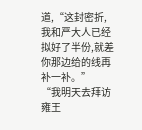道,“这封密折,我和严大人已经拟好了半份,就差你那边给的线再补一补。”
“我明天去拜访雍王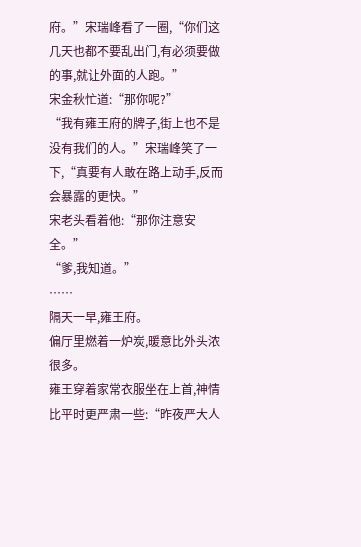府。”宋瑞峰看了一圈,“你们这几天也都不要乱出门,有必须要做的事,就让外面的人跑。”
宋金秋忙道:“那你呢?”
“我有雍王府的牌子,街上也不是没有我们的人。”宋瑞峰笑了一下,“真要有人敢在路上动手,反而会暴露的更快。”
宋老头看着他:“那你注意安全。”
“爹,我知道。”
……
隔天一早,雍王府。
偏厅里燃着一炉炭,暖意比外头浓很多。
雍王穿着家常衣服坐在上首,神情比平时更严肃一些:“昨夜严大人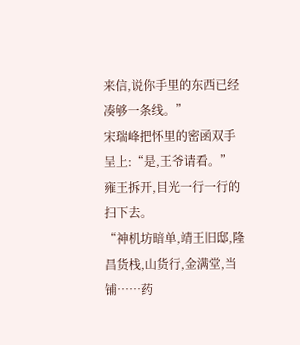来信,说你手里的东西已经凑够一条线。”
宋瑞峰把怀里的密函双手呈上:“是,王爷请看。”
雍王拆开,目光一行一行的扫下去。
“神机坊暗单,靖王旧邸,隆昌货栈,山货行,金满堂,当铺……药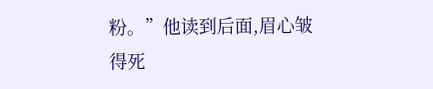粉。”他读到后面,眉心皱得死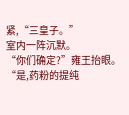紧,“三皇子。”
室内一阵沉默。
“你们确定?”雍王抬眼。
“是,药粉的提纯